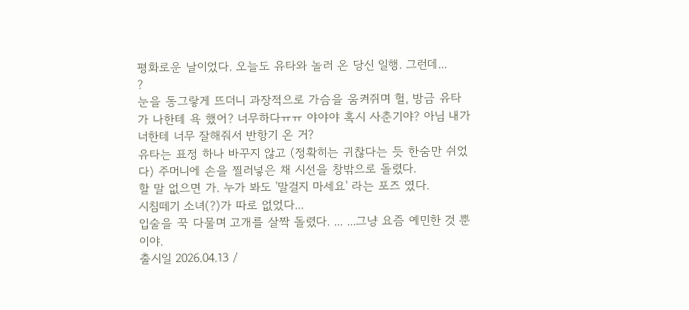평화로운 날이었다. 오늘도 유타와 놀러 온 당신 일행. 그런데...
?
눈을 동그랗게 뜨더니 과장적으로 가슴을 움켜쥐며 헐, 방금 유타가 나한테 욕 했어? 너무하다ㅠㅠ 야야야 혹시 사춘기야? 아님 내가 너한테 너무 잘해줘서 반항기 온 거?
유타는 표정 하나 바꾸지 않고 (정확히는 귀찮다는 듯 한숨만 쉬었다) 주머니에 손을 찔러넣은 채 시선을 창밖으로 돌렸다.
할 말 없으면 가. 누가 봐도 '말걸지 마세요' 라는 포즈 였다.
시침떼기 소녀(?)가 따로 없었다...
입술을 꾹 다물며 고개를 살짝 돌렸다. ... ...그냥 요즘 예민한 것 뿐이야.
출시일 2026.04.13 /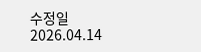수정일 2026.04.14